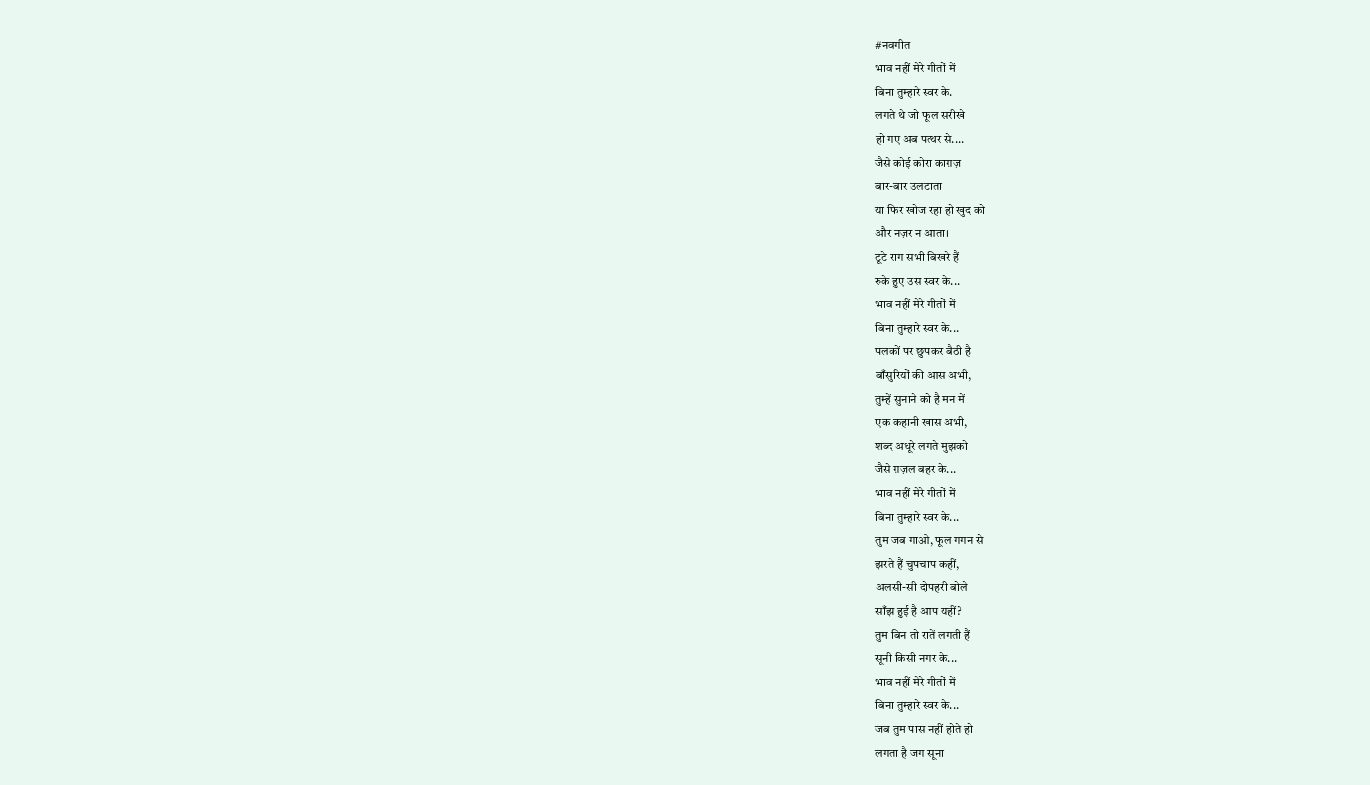#नवगीत
भाव नहीं मेरे गीतों में
बिना तुम्हारे स्वर के.
लगते थे जो फूल सरीखे
हो गए अब पत्थर से....
जैसे कोई कोरा काग़ज़
बार-बार उलटाता
या फिर खोज रहा हो खुद को
और नज़र न आता।
टूटे राग सभी बिखरे हैं
रुके हुए उस स्वर के...
भाव नहीं मेरे गीतों में
बिना तुम्हारे स्वर के...
पलकों पर छुपकर बैठी है
बाँसुरियों की आस अभी,
तुम्हें सुनाने को है मन में
एक कहानी खास अभी,
शब्द अधूरे लगते मुझको
जैसे ग़ज़ल बहर के...
भाव नहीं मेरे गीतों में
बिना तुम्हारे स्वर के...
तुम जब गाओ, फूल गगन से
झरते हैं चुपचाप कहीं,
अलसी-सी दोपहरी बोले
साँझ हुई है आप यहीं?
तुम बिन तो रातें लगती हैं
सूनी किसी नगर के...
भाव नहीं मेरे गीतों में
बिना तुम्हारे स्वर के...
जब तुम पास नहीं होते हो
लगता है जग सूना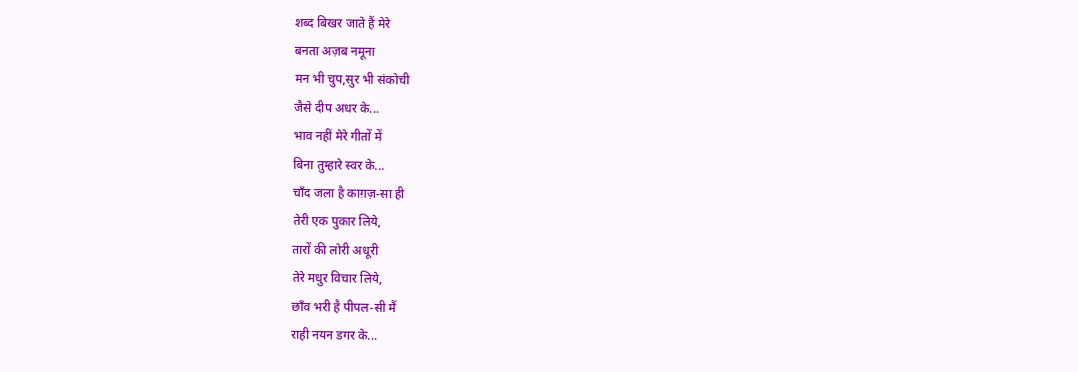शब्द बिखर जाते हैं मेरे
बनता अज़ब नमूना
मन भी चुप,सुर भी संकोची
जैसे दीप अधर के...
भाव नहीं मेरे गीतों में
बिना तुम्हारे स्वर के...
चाँद जला है काग़ज़-सा ही
तेरी एक पुकार लिये,
तारों की लोरी अधूरी
तेरे मधुर विचार लिये,
छाँव भरी है पीपल-सी मैं
राही नयन डगर के...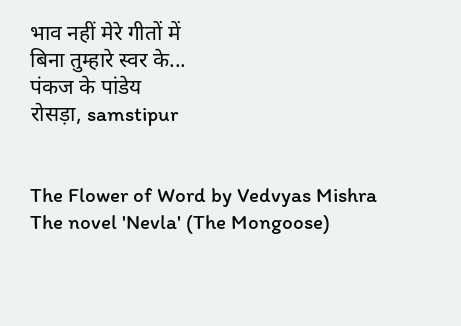भाव नहीं मेरे गीतों में
बिना तुम्हारे स्वर के...
पंकज के पांडेय
रोसड़ा, samstipur


The Flower of Word by Vedvyas Mishra
The novel 'Nevla' (The Mongoose)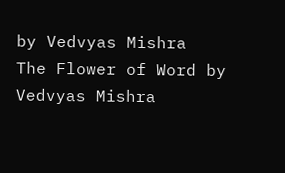by Vedvyas Mishra
The Flower of Word by Vedvyas Mishra